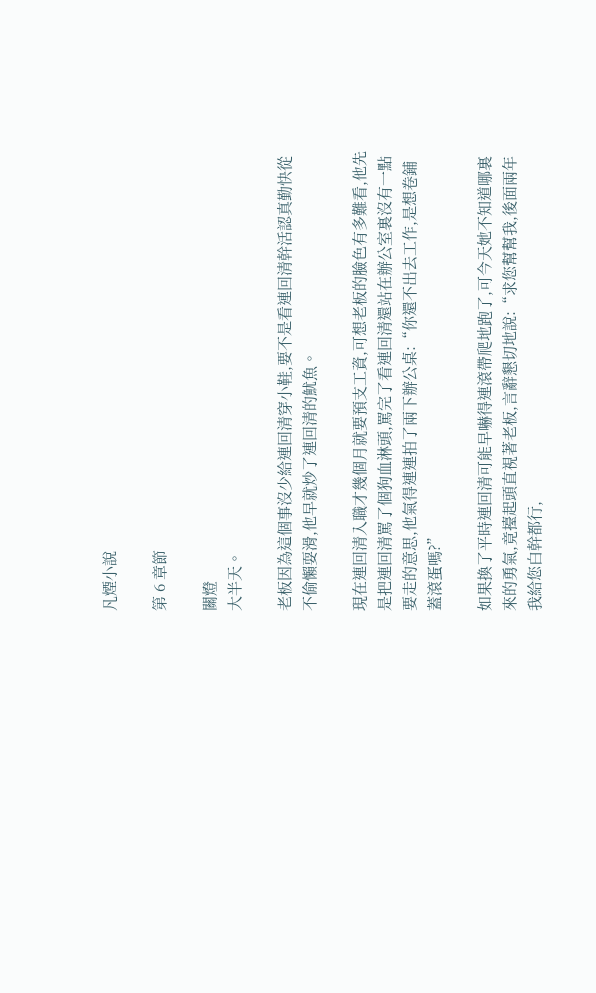凡煙小說

第 6 章節

關燈
大半天。

老板因為這個事沒少給連回清穿小鞋,要不是看連回清幹活認真勤快從不偷懶耍滑,他早就炒了連回清的魷魚。

現在連回清入職才幾個月就要預支工資,可想老板的臉色有多難看,他先是把連回清罵了個狗血淋頭,罵完了看連回清還站在辦公室裏沒有一點要走的意思,他氣得連連拍了兩下辦公桌:“你還不出去工作,是想卷鋪蓋滾蛋嗎?”

如果換了平時連回清可能早嚇得連滾帶爬地跑了,可今天她不知道哪裏來的勇氣,竟擡起頭直視著老板,言辭懇切地說:“求您幫幫我,後面兩年我給您白幹都行,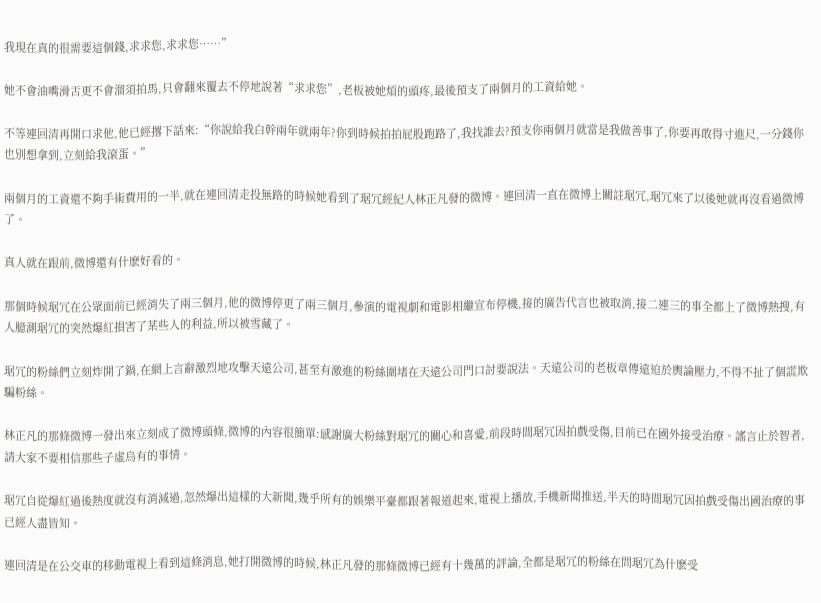我現在真的很需要這個錢,求求您,求求您……”

她不會油嘴滑舌更不會溜須拍馬,只會翻來覆去不停地說著“求求您”,老板被她煩的頭疼,最後預支了兩個月的工資給她。

不等連回清再開口求他,他已經撂下話來:“你說給我白幹兩年就兩年?你到時候拍拍屁股跑路了,我找誰去?預支你兩個月就當是我做善事了,你要再敢得寸進尺,一分錢你也別想拿到,立刻給我滾蛋。”

兩個月的工資還不夠手術費用的一半,就在連回清走投無路的時候她看到了琚冗經紀人林正凡發的微博。連回清一直在微博上關註琚冗,琚冗來了以後她就再沒看過微博了。

真人就在跟前,微博還有什麽好看的。

那個時候琚冗在公眾面前已經消失了兩三個月,他的微博停更了兩三個月,參演的電視劇和電影相繼宣布停機,接的廣告代言也被取消,接二連三的事全都上了微博熱搜,有人臆測琚冗的突然爆紅損害了某些人的利益,所以被雪藏了。

琚冗的粉絲們立刻炸開了鍋,在網上言辭激烈地攻擊天遠公司,甚至有激進的粉絲圍堵在天遠公司門口討要說法。天遠公司的老板章傳遠迫於輿論壓力,不得不扯了個謊欺騙粉絲。

林正凡的那條微博一發出來立刻成了微博頭條,微博的內容很簡單:感謝廣大粉絲對琚冗的關心和喜愛,前段時間琚冗因拍戲受傷,目前已在國外接受治療。謠言止於智者,請大家不要相信那些子虛烏有的事情。

琚冗自從爆紅過後熱度就沒有消減過,忽然爆出這樣的大新聞,幾乎所有的娛樂平臺都跟著報道起來,電視上播放,手機新聞推送,半天的時間琚冗因拍戲受傷出國治療的事已經人盡皆知。

連回清是在公交車的移動電視上看到這條消息,她打開微博的時候,林正凡發的那條微博已經有十幾萬的評論,全都是琚冗的粉絲在問琚冗為什麽受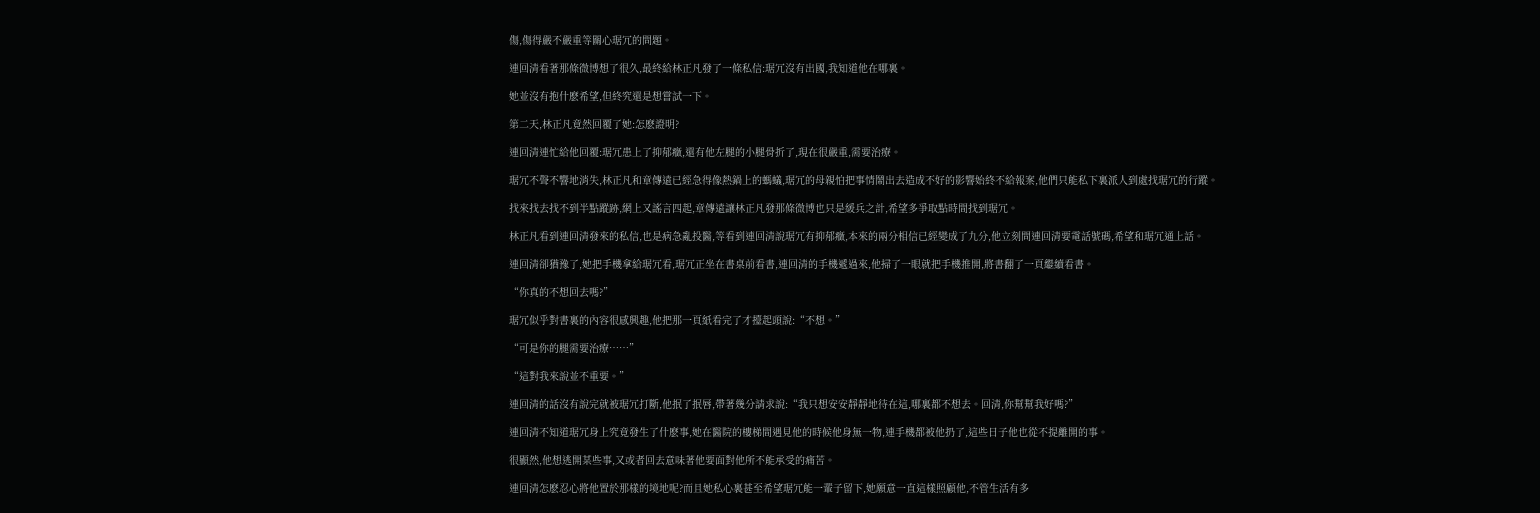傷,傷得嚴不嚴重等關心琚冗的問題。

連回清看著那條微博想了很久,最終給林正凡發了一條私信:琚冗沒有出國,我知道他在哪裏。

她並沒有抱什麽希望,但終究還是想嘗試一下。

第二天,林正凡竟然回覆了她:怎麽證明?

連回清連忙給他回覆:琚冗患上了抑郁癥,還有他左腿的小腿骨折了,現在很嚴重,需要治療。

琚冗不聲不響地消失,林正凡和章傳遠已經急得像熱鍋上的螞蟻,琚冗的母親怕把事情鬧出去造成不好的影響始終不給報案,他們只能私下裏派人到處找琚冗的行蹤。

找來找去找不到半點蹤跡,網上又謠言四起,章傳遠讓林正凡發那條微博也只是緩兵之計,希望多爭取點時間找到琚冗。

林正凡看到連回清發來的私信,也是病急亂投醫,等看到連回清說琚冗有抑郁癥,本來的兩分相信已經變成了九分,他立刻問連回清要電話號碼,希望和琚冗通上話。

連回清卻猶豫了,她把手機拿給琚冗看,琚冗正坐在書桌前看書,連回清的手機遞過來,他掃了一眼就把手機推開,將書翻了一頁繼續看書。

“你真的不想回去嗎?”

琚冗似乎對書裏的內容很感興趣,他把那一頁紙看完了才擡起頭說:“不想。”

“可是你的腿需要治療……”

“這對我來說並不重要。”

連回清的話沒有說完就被琚冗打斷,他抿了抿唇,帶著幾分請求說:“我只想安安靜靜地待在這,哪裏都不想去。回清,你幫幫我好嗎?”

連回清不知道琚冗身上究竟發生了什麽事,她在醫院的樓梯間遇見他的時候他身無一物,連手機都被他扔了,這些日子他也從不提離開的事。

很顯然,他想逃開某些事,又或者回去意味著他要面對他所不能承受的痛苦。

連回清怎麽忍心將他置於那樣的境地呢?而且她私心裏甚至希望琚冗能一輩子留下,她願意一直這樣照顧他,不管生活有多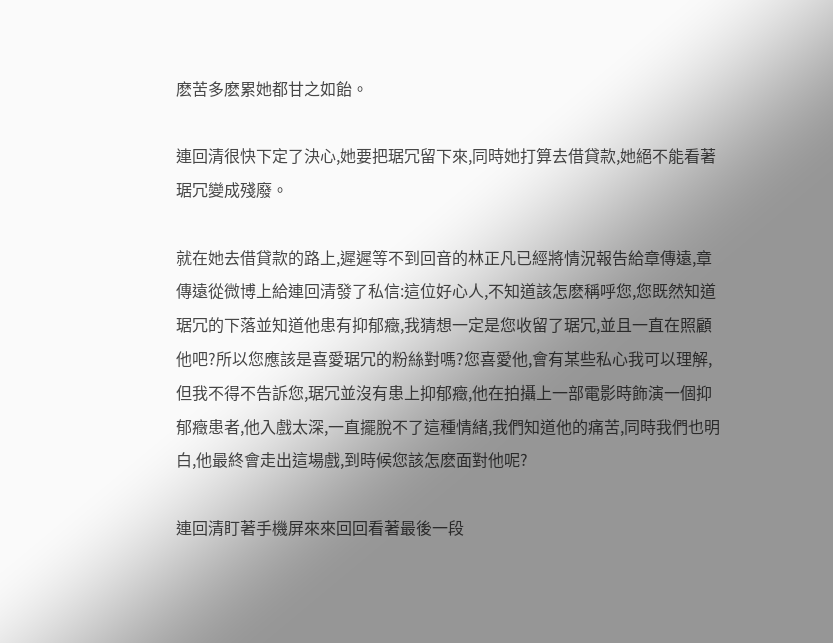麽苦多麽累她都甘之如飴。

連回清很快下定了決心,她要把琚冗留下來,同時她打算去借貸款,她絕不能看著琚冗變成殘廢。

就在她去借貸款的路上,遲遲等不到回音的林正凡已經將情況報告給章傳遠,章傳遠從微博上給連回清發了私信:這位好心人,不知道該怎麽稱呼您,您既然知道琚冗的下落並知道他患有抑郁癥,我猜想一定是您收留了琚冗,並且一直在照顧他吧?所以您應該是喜愛琚冗的粉絲對嗎?您喜愛他,會有某些私心我可以理解,但我不得不告訴您,琚冗並沒有患上抑郁癥,他在拍攝上一部電影時飾演一個抑郁癥患者,他入戲太深,一直擺脫不了這種情緒,我們知道他的痛苦,同時我們也明白,他最終會走出這場戲,到時候您該怎麽面對他呢?

連回清盯著手機屏來來回回看著最後一段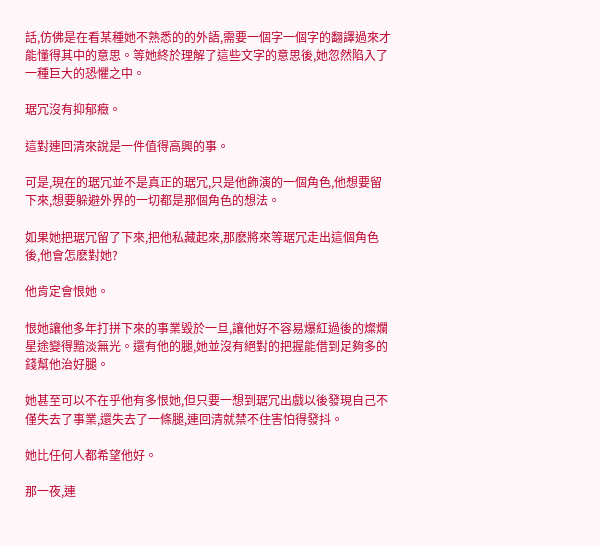話,仿佛是在看某種她不熟悉的的外語,需要一個字一個字的翻譯過來才能懂得其中的意思。等她終於理解了這些文字的意思後,她忽然陷入了一種巨大的恐懼之中。

琚冗沒有抑郁癥。

這對連回清來說是一件值得高興的事。

可是,現在的琚冗並不是真正的琚冗,只是他飾演的一個角色,他想要留下來,想要躲避外界的一切都是那個角色的想法。

如果她把琚冗留了下來,把他私藏起來,那麽將來等琚冗走出這個角色後,他會怎麽對她?

他肯定會恨她。

恨她讓他多年打拼下來的事業毀於一旦,讓他好不容易爆紅過後的燦爛星途變得黯淡無光。還有他的腿,她並沒有絕對的把握能借到足夠多的錢幫他治好腿。

她甚至可以不在乎他有多恨她,但只要一想到琚冗出戲以後發現自己不僅失去了事業,還失去了一條腿,連回清就禁不住害怕得發抖。

她比任何人都希望他好。

那一夜,連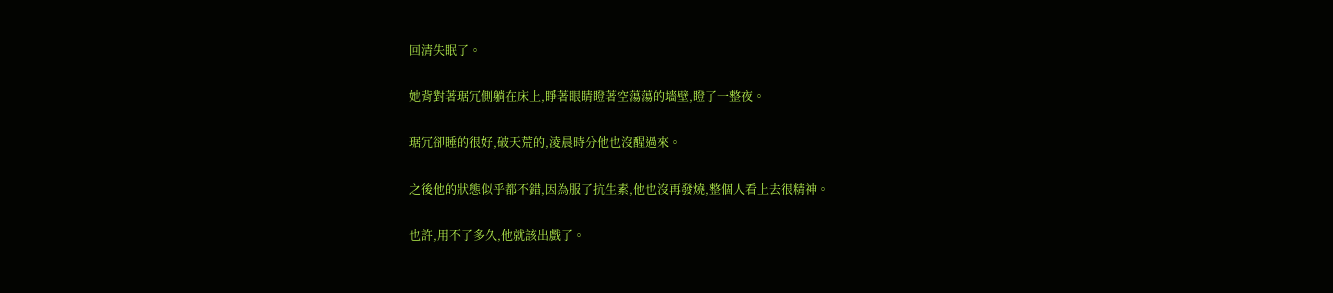回清失眠了。

她背對著琚冗側躺在床上,睜著眼睛瞪著空蕩蕩的墻壁,瞪了一整夜。

琚冗卻睡的很好,破天荒的,淩晨時分他也沒醒過來。

之後他的狀態似乎都不錯,因為服了抗生素,他也沒再發燒,整個人看上去很精神。

也許,用不了多久,他就該出戲了。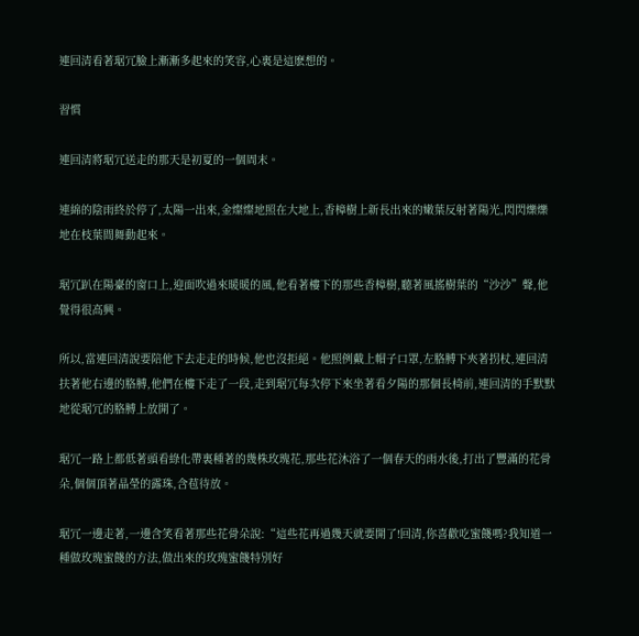連回清看著琚冗臉上漸漸多起來的笑容,心裏是這麽想的。

習慣

連回清將琚冗送走的那天是初夏的一個周末。

連綿的陰雨終於停了,太陽一出來,金燦燦地照在大地上,香樟樹上新長出來的嫩葉反射著陽光,閃閃爍爍地在枝葉間舞動起來。

琚冗趴在陽臺的窗口上,迎面吹過來暖暖的風,他看著樓下的那些香樟樹,聽著風搖樹葉的“沙沙”聲,他覺得很高興。

所以,當連回清說要陪他下去走走的時候,他也沒拒絕。他照例戴上帽子口罩,左胳膊下夾著拐杖,連回清扶著他右邊的胳膊,他們在樓下走了一段,走到琚冗每次停下來坐著看夕陽的那個長椅前,連回清的手默默地從琚冗的胳膊上放開了。

琚冗一路上都低著頭看綠化帶裏種著的幾株玫瑰花,那些花沐浴了一個春天的雨水後,打出了豐滿的花骨朵,個個頂著晶瑩的露珠,含苞待放。

琚冗一邊走著,一邊含笑看著那些花骨朵說:“這些花再過幾天就要開了!回清,你喜歡吃蜜餞嗎?我知道一種做玫瑰蜜餞的方法,做出來的玫瑰蜜餞特別好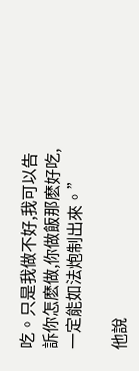吃。只是我做不好,我可以告訴你怎麽做,你做飯那麽好吃,一定能如法炮制出來。”

他說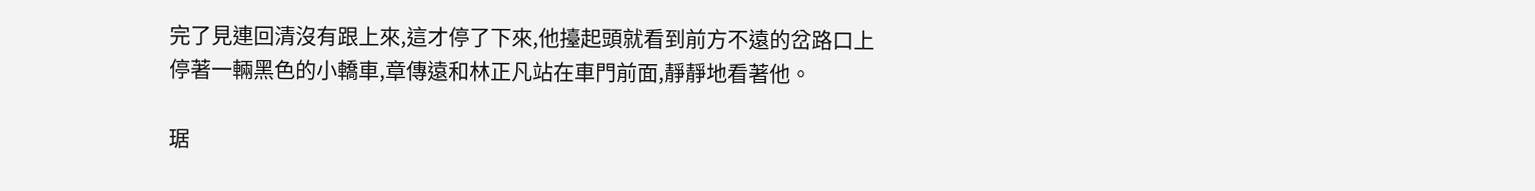完了見連回清沒有跟上來,這才停了下來,他擡起頭就看到前方不遠的岔路口上停著一輛黑色的小轎車,章傳遠和林正凡站在車門前面,靜靜地看著他。

琚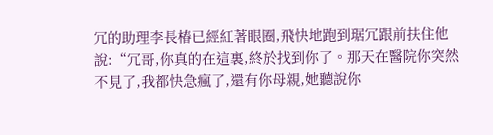冗的助理李長椿已經紅著眼圈,飛快地跑到琚冗跟前扶住他說:“冗哥,你真的在這裏,終於找到你了。那天在醫院你突然不見了,我都快急瘋了,還有你母親,她聽說你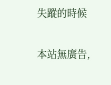失蹤的時候

本站無廣告,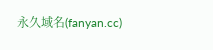永久域名(fanyan.cc)